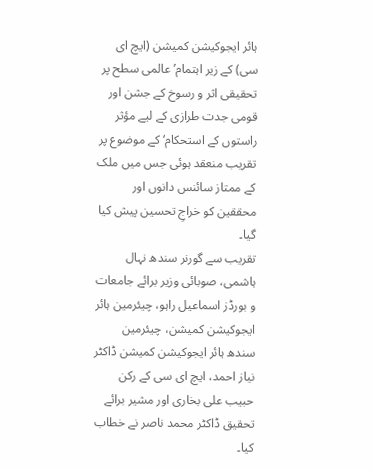ہائر ایجوکیشن کمیشن (ایچ ای سی) کے زیر اہتمام’عالمی سطح پر تحقیقی اثر و رسوخ کے جشن اور قومی جدت طرازی کے لیے مؤثر راستوں کے استحکام‘ کے موضوع پر تقریب منعقد ہوئی جس میں ملک کے ممتاز سائنس دانوں اور محققین کو خراجِ تحسین پیش کیا گیا۔
تقریب سے گورنر سندھ نہال ہاشمی، صوبائی وزیر برائے جامعات و بورڈز اسماعیل راہو، چیئرمین ہائر ایجوکیشن کمیشن، چیئرمین سندھ ہائر ایجوکیشن کمیشن ڈاکٹر نیاز احمد، ایچ ای سی کے رکن حبیب علی بخاری اور مشیر برائے تحقیق ڈاکٹر محمد ناصر نے خطاب کیا۔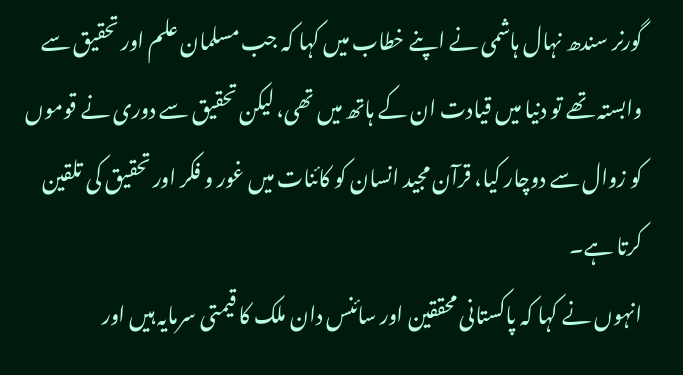گورنر سندھ نہال ہاشمی نے اپنے خطاب میں کہا کہ جب مسلمان علم اور تحقیق سے وابستہ تھے تو دنیا میں قیادت ان کے ہاتھ میں تھی، لیکن تحقیق سے دوری نے قوموں کو زوال سے دوچار کیا، قرآن مجید انسان کو کائنات میں غور و فکر اور تحقیق کی تلقین کرتا ہے۔
انہوں نے کہا کہ پاکستانی محققین اور سائنس دان ملک کا قیمتی سرمایہ ہیں اور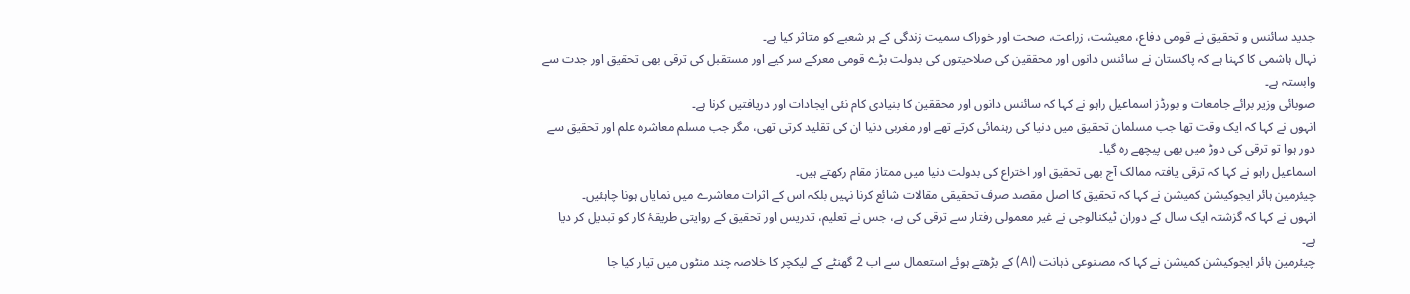جدید سائنس و تحقیق نے قومی دفاع، معیشت، زراعت، صحت اور خوراک سمیت زندگی کے ہر شعبے کو متاثر کیا ہے۔
نہال ہاشمی کا کہنا ہے کہ پاکستان نے سائنس دانوں اور محققین کی صلاحیتوں کی بدولت بڑے قومی معرکے سر کیے اور مستقبل کی ترقی بھی تحقیق اور جدت سے وابستہ ہے۔
صوبائی وزیر برائے جامعات و بورڈز اسماعیل راہو نے کہا کہ سائنس دانوں اور محققین کا بنیادی کام نئی ایجادات اور دریافتیں کرنا ہے۔
انہوں نے کہا کہ ایک وقت تھا جب مسلمان تحقیق میں دنیا کی رہنمائی کرتے تھے اور مغربی دنیا ان کی تقلید کرتی تھی، مگر جب مسلم معاشرہ علم اور تحقیق سے دور ہوا تو ترقی کی دوڑ میں بھی پیچھے رہ گیا۔
اسماعیل راہو نے کہا کہ ترقی یافتہ ممالک آج بھی تحقیق اور اختراع کی بدولت دنیا میں ممتاز مقام رکھتے ہیں۔
چیئرمین ہائر ایجوکیشن کمیشن نے کہا کہ تحقیق کا اصل مقصد صرف تحقیقی مقالات شائع کرنا نہیں بلکہ اس کے اثرات معاشرے میں نمایاں ہونا چاہئیں۔
انہوں نے کہا کہ گزشتہ ایک سال کے دوران ٹیکنالوجی نے غیر معمولی رفتار سے ترقی کی ہے، جس نے تعلیم، تدریس اور تحقیق کے روایتی طریقۂ کار کو تبدیل کر دیا ہے۔
چیئرمین ہائر ایجوکیشن کمیشن نے کہا کہ مصنوعی ذہانت (AI) کے بڑھتے ہوئے استعمال سے اب 2 گھنٹے کے لیکچر کا خلاصہ چند منٹوں میں تیار کیا جا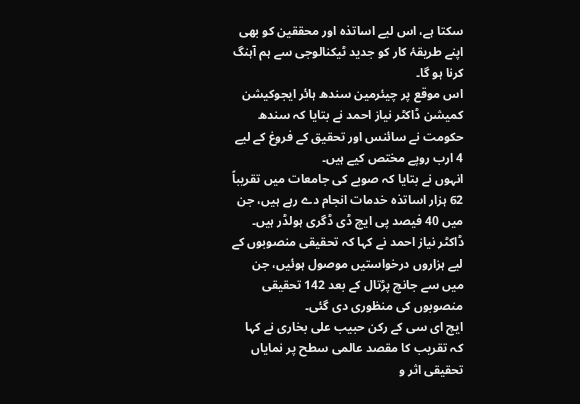سکتا ہے، اس لیے اساتذہ اور محققین کو بھی اپنے طریقۂ کار کو جدید ٹیکنالوجی سے ہم آہنگ کرنا ہو گا۔
اس موقع پر چیئرمین سندھ ہائر ایجوکیشن کمیشن ڈاکٹر نیاز احمد نے بتایا کہ سندھ حکومت نے سائنس اور تحقیق کے فروغ کے لیے 4 ارب روپے مختص کیے ہیں۔
انہوں نے بتایا کہ صوبے کی جامعات میں تقریباً 62 ہزار اساتذہ خدمات انجام دے رہے ہیں، جن میں 40 فیصد پی ایچ ڈی ڈگری ہولڈر ہیں۔
ڈاکٹر نیاز احمد نے کہا کہ تحقیقی منصوبوں کے لیے ہزاروں درخواستیں موصول ہوئیں، جن میں سے جانچ پڑتال کے بعد 142 تحقیقی منصوبوں کی منظوری دی گئی۔
ایچ ای سی کے رکن حبیب علی بخاری نے کہا کہ تقریب کا مقصد عالمی سطح پر نمایاں تحقیقی اثر و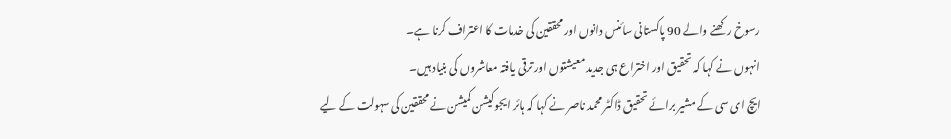رسوخ رکھنے والے 90 پاکستانی سائنس دانوں اور محققین کی خدمات کا اعتراف کرنا ہے۔
انہوں نے کہا کہ تحقیق اور اختراع ہی جدید معیشتوں اور ترقی یافتہ معاشروں کی بنیاد ہیں۔
ایچ ای سی کے مشیر برائے تحقیق ڈاکٹر محمد ناصر نے کہا کہ ہائر ایجوکیشن کمیشن نے محققین کی سہولت کے لیے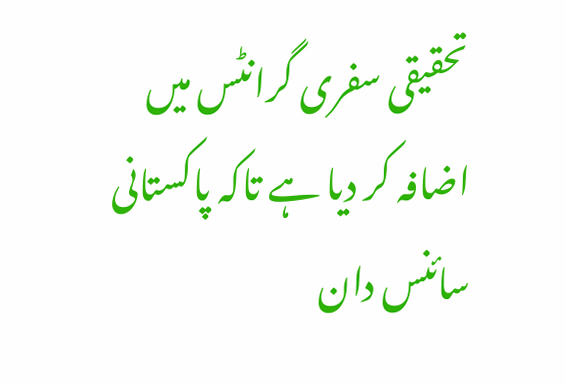تحقیقی سفری گرانٹس میں اضافہ کر دیا ہے تاکہ پاکستانی سائنس دان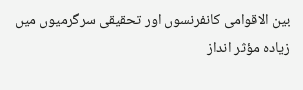بین الاقوامی کانفرنسوں اور تحقیقی سرگرمیوں میں زیادہ مؤثر انداز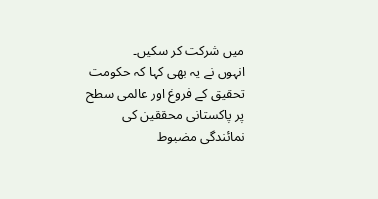میں شرکت کر سکیں۔
انہوں نے یہ بھی کہا کہ حکومت تحقیق کے فروغ اور عالمی سطح پر پاکستانی محققین کی نمائندگی مضبوط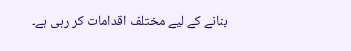بنانے کے لیے مختلف اقدامات کر رہی ہے۔